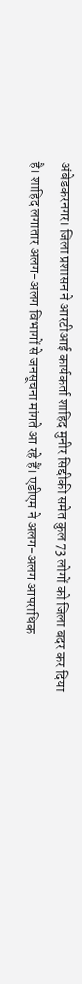अंबेडकरनगर। जिला प्रशासन ने आरटीआई कार्यकर्ता शाहिद मुनीर सिद्दीकी समेत कुल 73 लोगों को जिला बदर कर दिया है। शाहिद लगातार अलग-अलग विभागों से जनसूचना मांगते आ रहे हैं। एडीएम ने अलग-अलग आपराधिक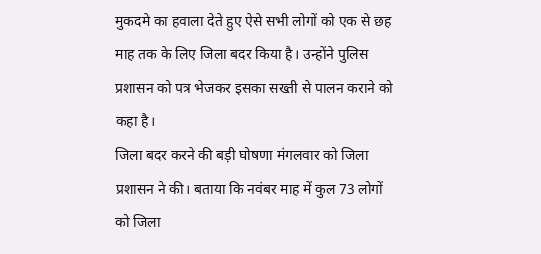मुकदमे का हवाला देते हुए ऐसे सभी लोगों को एक से छह माह तक के लिए जिला बदर किया है। उन्होंने पुलिस प्रशासन को पत्र भेजकर इसका सख्ती से पालन कराने को कहा है।
जिला बदर करने की बड़ी घोषणा मंगलवार को जिला प्रशासन ने की। बताया कि नवंबर माह में कुल 73 लोगों को जिला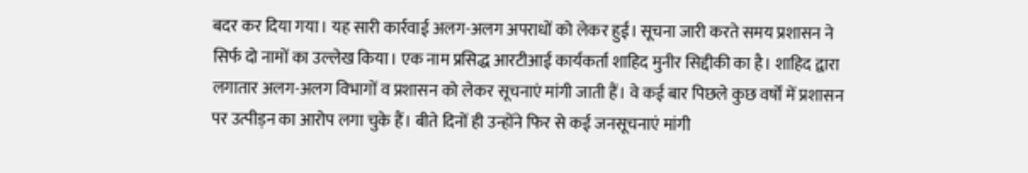बदर कर दिया गया। यह सारी कार्रवाई अलग-अलग अपराधों को लेकर हुई। सूचना जारी करते समय प्रशासन ने सिर्फ दो नामों का उल्लेख किया। एक नाम प्रसिद्ध आरटीआई कार्यकर्ता शाहिद मुनीर सिद्दीकी का है। शाहिद द्वारा लगातार अलग-अलग विभागों व प्रशासन को लेकर सूचनाएं मांगी जाती हैं। वे कई बार पिछले कुछ वर्षों में प्रशासन पर उत्पीड़न का आरोप लगा चुके हैं। बीते दिनों ही उन्होंने फिर से कई जनसूचनाएं मांगी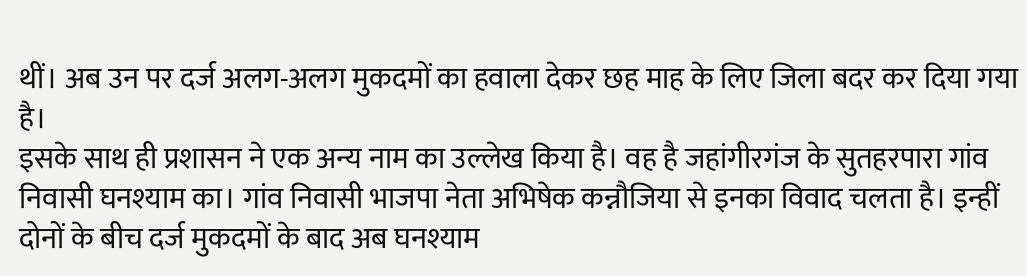थीं। अब उन पर दर्ज अलग-अलग मुकदमों का हवाला देकर छह माह के लिए जिला बदर कर दिया गया है।
इसके साथ ही प्रशासन ने एक अन्य नाम का उल्लेख किया है। वह है जहांगीरगंज के सुतहरपारा गांव निवासी घनश्याम का। गांव निवासी भाजपा नेता अभिषेक कन्नौजिया से इनका विवाद चलता है। इन्हीं दोनों के बीच दर्ज मुकदमों के बाद अब घनश्याम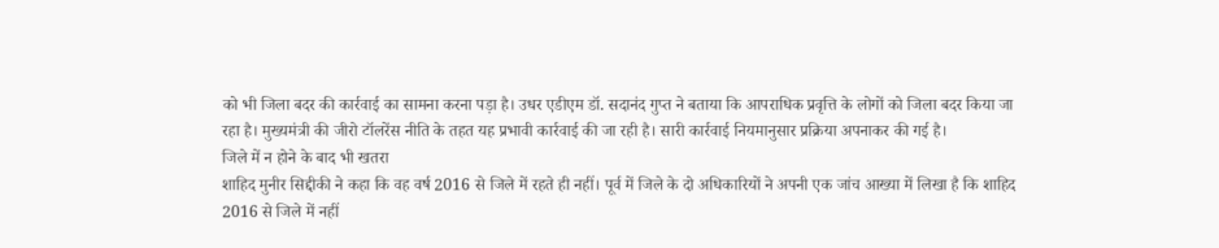को भी जिला बदर की कार्रवाई का सामना करना पड़ा है। उधर एडीएम डॉ. सदानंद गुप्त ने बताया कि आपराधिक प्रवृत्ति के लोगों को जिला बदर किया जा रहा है। मुख्यमंत्री की जीरो टॉलरेंस नीति के तहत यह प्रभावी कार्रवाई की जा रही है। सारी कार्रवाई नियमानुसार प्रक्रिया अपनाकर की गई है।
जिले में न होने के बाद भी खतरा
शाहिद मुनीर सिद्दीकी ने कहा कि वह वर्ष 2016 से जिले में रहते ही नहीं। पूर्व में जिले के दो अधिकारियों ने अपनी एक जांच आख्या में लिखा है कि शाहिद 2016 से जिले में नहीं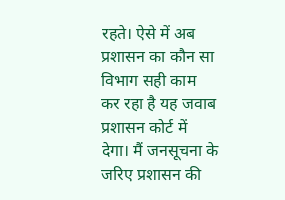रहते। ऐसे में अब प्रशासन का कौन सा विभाग सही काम कर रहा है यह जवाब प्रशासन कोर्ट में देगा। मैं जनसूचना के जरिए प्रशासन की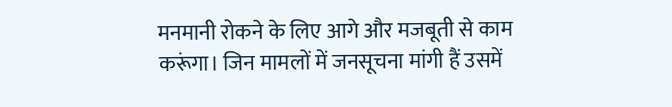मनमानी रोकने के लिए आगे और मजबूती से काम करूंगा। जिन मामलों में जनसूचना मांगी हैं उसमें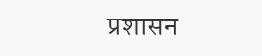प्रशासन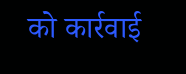को कार्रवाई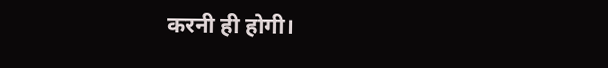करनी ही होगी।